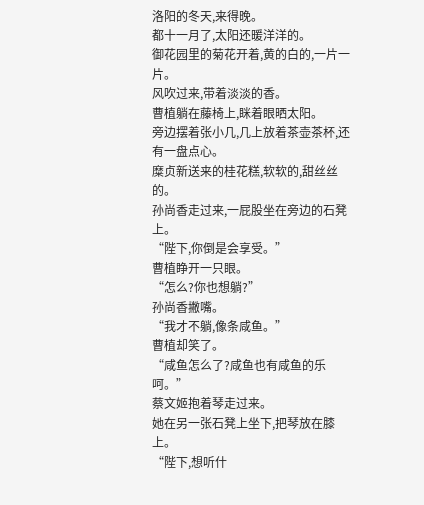洛阳的冬天,来得晚。
都十一月了,太阳还暖洋洋的。
御花园里的菊花开着,黄的白的,一片一片。
风吹过来,带着淡淡的香。
曹植躺在藤椅上,眯着眼晒太阳。
旁边摆着张小几,几上放着茶壶茶杯,还有一盘点心。
糜贞新送来的桂花糕,软软的,甜丝丝的。
孙尚香走过来,一屁股坐在旁边的石凳上。
“陛下,你倒是会享受。”
曹植睁开一只眼。
“怎么?你也想躺?”
孙尚香撇嘴。
“我才不躺,像条咸鱼。”
曹植却笑了。
“咸鱼怎么了?咸鱼也有咸鱼的乐呵。”
蔡文姬抱着琴走过来。
她在另一张石凳上坐下,把琴放在膝上。
“陛下,想听什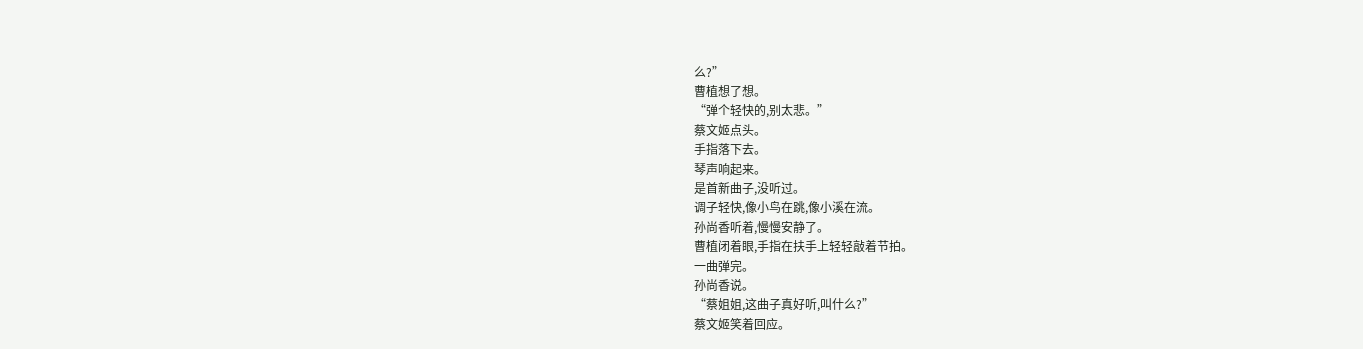么?”
曹植想了想。
“弹个轻快的,别太悲。”
蔡文姬点头。
手指落下去。
琴声响起来。
是首新曲子,没听过。
调子轻快,像小鸟在跳,像小溪在流。
孙尚香听着,慢慢安静了。
曹植闭着眼,手指在扶手上轻轻敲着节拍。
一曲弹完。
孙尚香说。
“蔡姐姐,这曲子真好听,叫什么?”
蔡文姬笑着回应。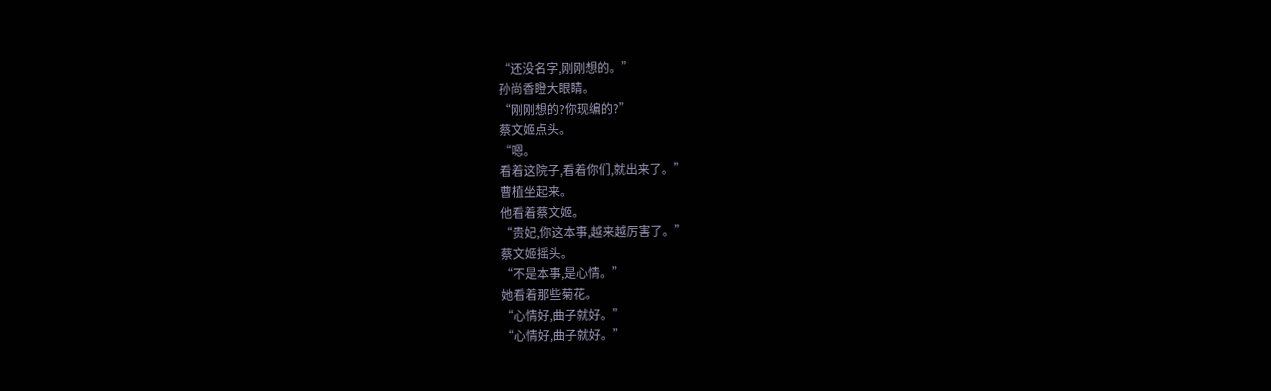“还没名字,刚刚想的。”
孙尚香瞪大眼睛。
“刚刚想的?你现编的?”
蔡文姬点头。
“嗯。
看着这院子,看着你们,就出来了。”
曹植坐起来。
他看着蔡文姬。
“贵妃,你这本事,越来越厉害了。”
蔡文姬摇头。
“不是本事,是心情。”
她看着那些菊花。
“心情好,曲子就好。”
“心情好,曲子就好。”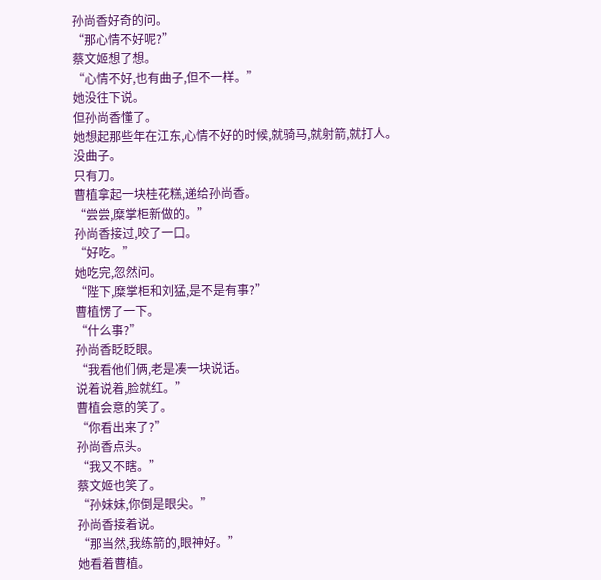孙尚香好奇的问。
“那心情不好呢?”
蔡文姬想了想。
“心情不好,也有曲子,但不一样。”
她没往下说。
但孙尚香懂了。
她想起那些年在江东,心情不好的时候,就骑马,就射箭,就打人。
没曲子。
只有刀。
曹植拿起一块桂花糕,递给孙尚香。
“尝尝,糜掌柜新做的。”
孙尚香接过,咬了一口。
“好吃。”
她吃完,忽然问。
“陛下,糜掌柜和刘猛,是不是有事?”
曹植愣了一下。
“什么事?”
孙尚香眨眨眼。
“我看他们俩,老是凑一块说话。
说着说着,脸就红。”
曹植会意的笑了。
“你看出来了?”
孙尚香点头。
“我又不瞎。”
蔡文姬也笑了。
“孙妹妹,你倒是眼尖。”
孙尚香接着说。
“那当然,我练箭的,眼神好。”
她看着曹植。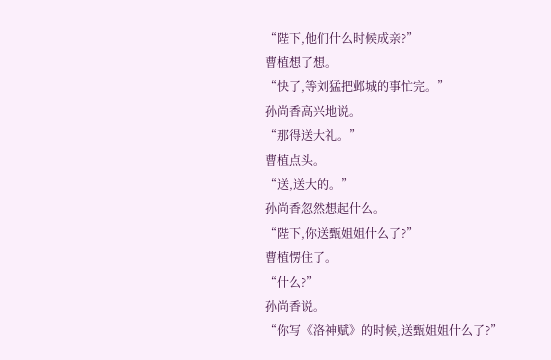“陛下,他们什么时候成亲?”
曹植想了想。
“快了,等刘猛把邺城的事忙完。”
孙尚香高兴地说。
“那得送大礼。”
曹植点头。
“送,送大的。”
孙尚香忽然想起什么。
“陛下,你送甄姐姐什么了?”
曹植愣住了。
“什么?”
孙尚香说。
“你写《洛神赋》的时候,送甄姐姐什么了?”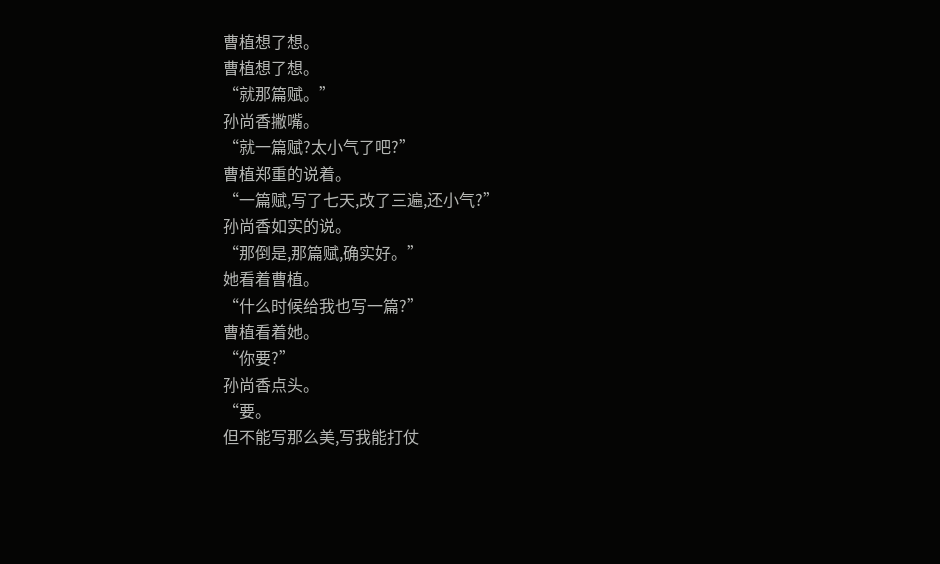曹植想了想。
曹植想了想。
“就那篇赋。”
孙尚香撇嘴。
“就一篇赋?太小气了吧?”
曹植郑重的说着。
“一篇赋,写了七天,改了三遍,还小气?”
孙尚香如实的说。
“那倒是,那篇赋,确实好。”
她看着曹植。
“什么时候给我也写一篇?”
曹植看着她。
“你要?”
孙尚香点头。
“要。
但不能写那么美,写我能打仗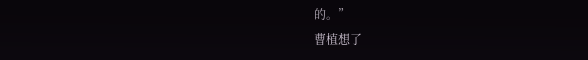的。”
曹植想了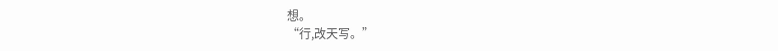想。
“行,改天写。”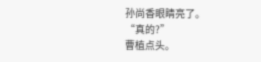孙尚香眼睛亮了。
“真的?”
曹植点头。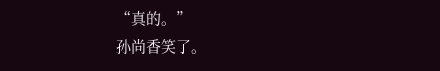“真的。”
孙尚香笑了。